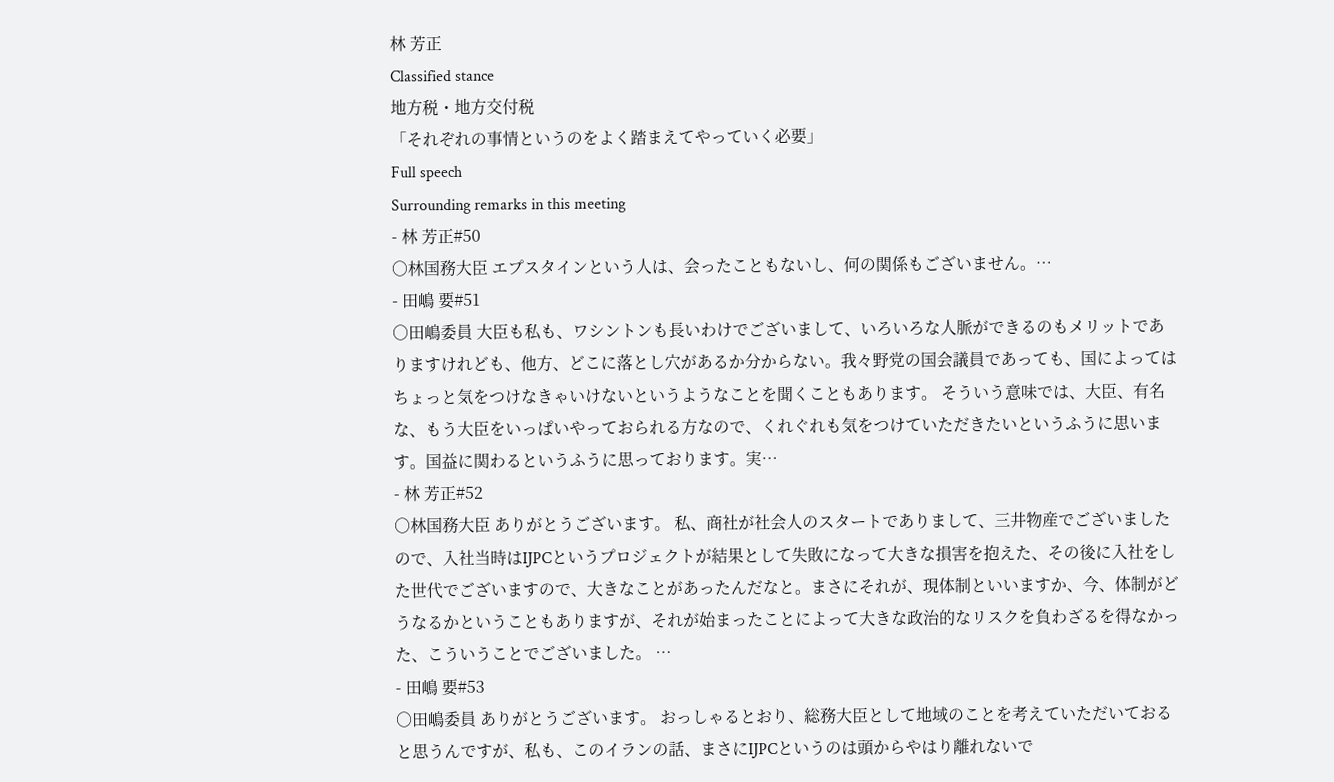林 芳正
Classified stance
地方税・地方交付税
「それぞれの事情というのをよく踏まえてやっていく必要」
Full speech
Surrounding remarks in this meeting
- 林 芳正#50
○林国務大臣 エプスタインという人は、会ったこともないし、何の関係もございません。…
- 田嶋 要#51
○田嶋委員 大臣も私も、ワシントンも長いわけでございまして、いろいろな人脈ができるのもメリットでありますけれども、他方、どこに落とし穴があるか分からない。我々野党の国会議員であっても、国によってはちょっと気をつけなきゃいけないというようなことを聞くこともあります。 そういう意味では、大臣、有名な、もう大臣をいっぱいやっておられる方なので、くれぐれも気をつけていただきたいというふうに思います。国益に関わるというふうに思っております。実…
- 林 芳正#52
○林国務大臣 ありがとうございます。 私、商社が社会人のスタートでありまして、三井物産でございましたので、入社当時はIJPCというプロジェクトが結果として失敗になって大きな損害を抱えた、その後に入社をした世代でございますので、大きなことがあったんだなと。まさにそれが、現体制といいますか、今、体制がどうなるかということもありますが、それが始まったことによって大きな政治的なリスクを負わざるを得なかった、こういうことでございました。 …
- 田嶋 要#53
○田嶋委員 ありがとうございます。 おっしゃるとおり、総務大臣として地域のことを考えていただいておると思うんですが、私も、このイランの話、まさにIJPCというのは頭からやはり離れないで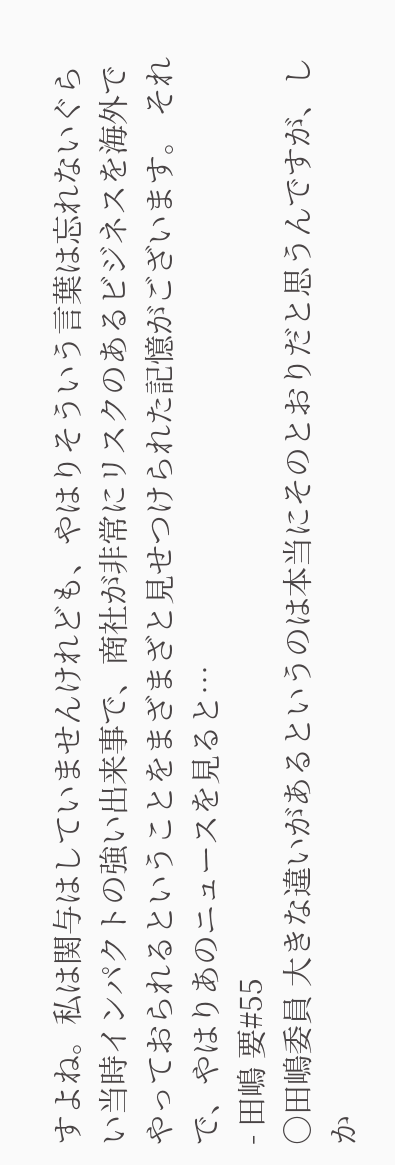すよね。私は関与はしていませんけれども、やはりそういう言葉は忘れないぐらい当時インパクトの強い出来事で、商社が非常にリスクのあるビジネスを海外でやっておられるということをまざまざと見せつけられた記憶がございます。 それで、やはりあのニュースを見ると…
- 田嶋 要#55
○田嶋委員 大きな違いがあるというのは本当にそのとおりだと思うんですが、しか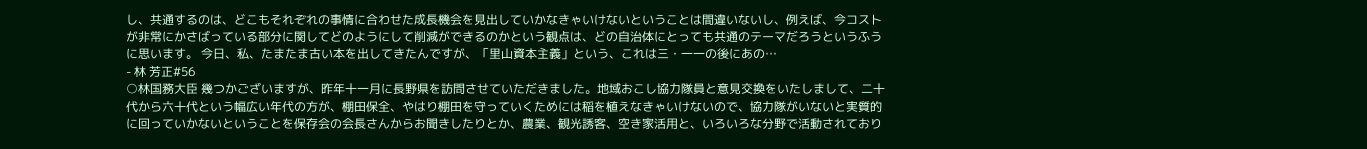し、共通するのは、どこもそれぞれの事情に合わせた成長機会を見出していかなきゃいけないということは間違いないし、例えば、今コストが非常にかさばっている部分に関してどのようにして削減ができるのかという観点は、どの自治体にとっても共通のテーマだろうというふうに思います。 今日、私、たまたま古い本を出してきたんですが、「里山資本主義」という、これは三・一一の後にあの…
- 林 芳正#56
○林国務大臣 幾つかございますが、昨年十一月に長野県を訪問させていただきました。地域おこし協力隊員と意見交換をいたしまして、二十代から六十代という幅広い年代の方が、棚田保全、やはり棚田を守っていくためには稲を植えなきゃいけないので、協力隊がいないと実質的に回っていかないということを保存会の会長さんからお聞きしたりとか、農業、観光誘客、空き家活用と、いろいろな分野で活動されており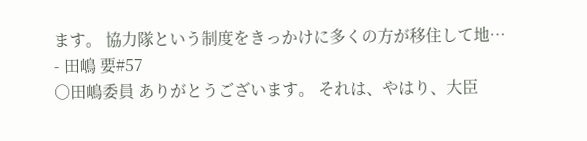ます。 協力隊という制度をきっかけに多くの方が移住して地…
- 田嶋 要#57
○田嶋委員 ありがとうございます。 それは、やはり、大臣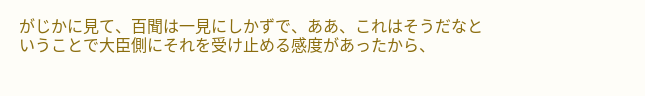がじかに見て、百聞は一見にしかずで、ああ、これはそうだなということで大臣側にそれを受け止める感度があったから、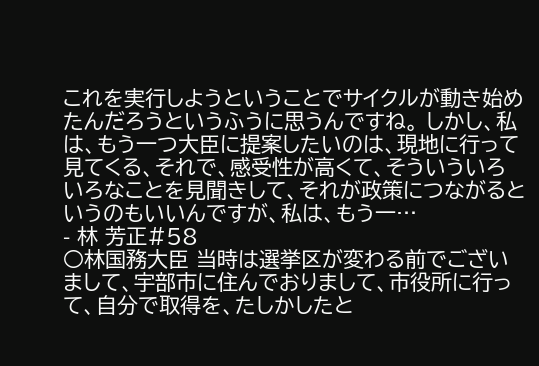これを実行しようということでサイクルが動き始めたんだろうというふうに思うんですね。 しかし、私は、もう一つ大臣に提案したいのは、現地に行って見てくる、それで、感受性が高くて、そういういろいろなことを見聞きして、それが政策につながるというのもいいんですが、私は、もう一…
- 林 芳正#58
○林国務大臣 当時は選挙区が変わる前でございまして、宇部市に住んでおりまして、市役所に行って、自分で取得を、たしかしたと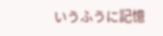いうふうに記憶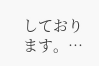しております。…